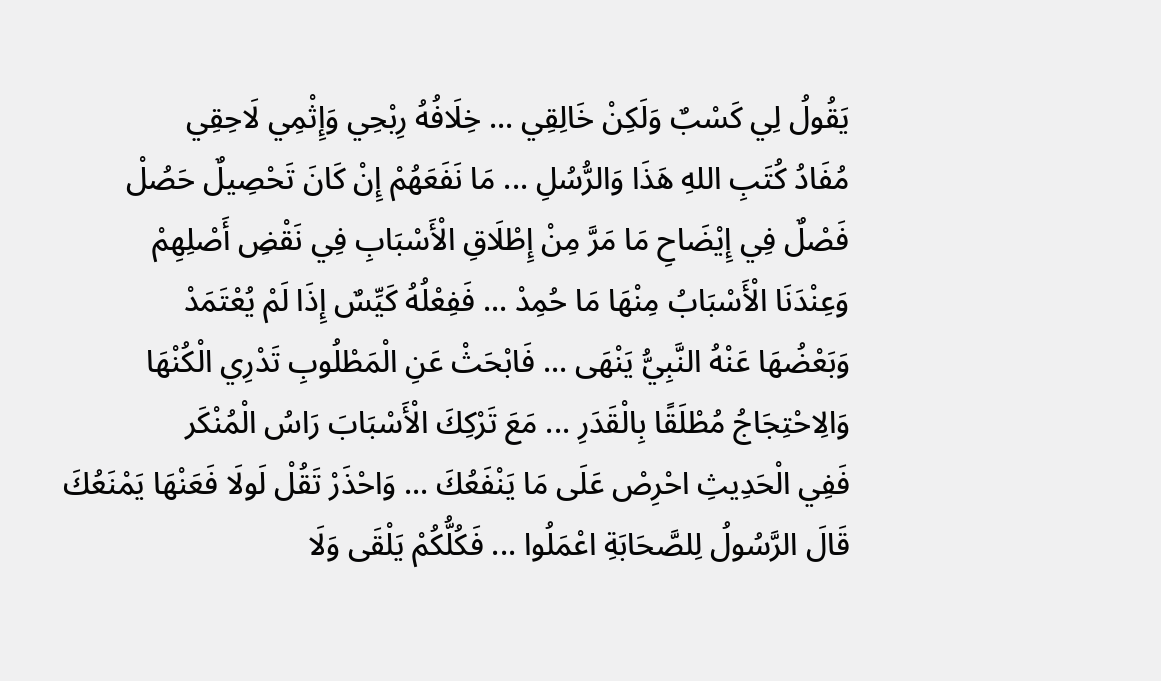يَقُولُ لِي كَسْبٌ وَلَكِنْ خَالِقِي ... خِلَافُهُ رِبْحِي وَإِثْمِي لَاحِقِي
مُفَادُ كُتَبِ اللهِ هَذَا وَالرُّسُلِ ... مَا نَفَعَهُمْ إِنْ كَانَ تَحْصِيلٌ حَصُلْ
فَصْلٌ فِي إِيْضَاحِ مَا مَرَّ مِنْ إِطْلَاقِ الْأَسْبَابِ فِي نَقْضِ أَصْلِهِمْ
وَعِنْدَنَا الْأَسْبَابُ مِنْهَا مَا حُمِدْ ... فَفِعْلُهُ كَيِّسٌ إِذَا لَمْ يُعْتَمَدْ
وَبَعْضُهَا عَنْهُ النَّبِيُّ يَنْهَى ... فَابْحَثْ عَنِ الْمَطْلُوبِ تَدْرِي الْكُنْهَا
وَالِاحْتِجَاجُ مُطْلَقًا بِالْقَدَرِ ... مَعَ تَرْكِكَ الْأَسْبَابَ رَاسُ الْمُنْكَر
فَفِي الْحَدِيثِ احْرِصْ عَلَى مَا يَنْفَعُكَ ... وَاحْذَرْ تَقُلْ لَولَا فَعَنْهَا يَمْنَعُكَ
قَالَ الرَّسُولُ لِلصَّحَابَةِ اعْمَلُوا ... فَكُلُّكُمْ يَلْقَى وَلَا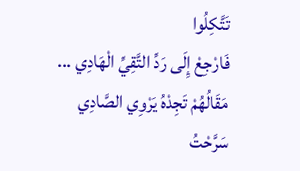تَتَّكِلُوا
فَارْجِعْ إِلَى رَدِّ التَّقِيِّ الْهَادِي ... مَقَالُهُمْ تَجِدْهُ يَرْوِي الصَّادِي
سَرَّحْتُ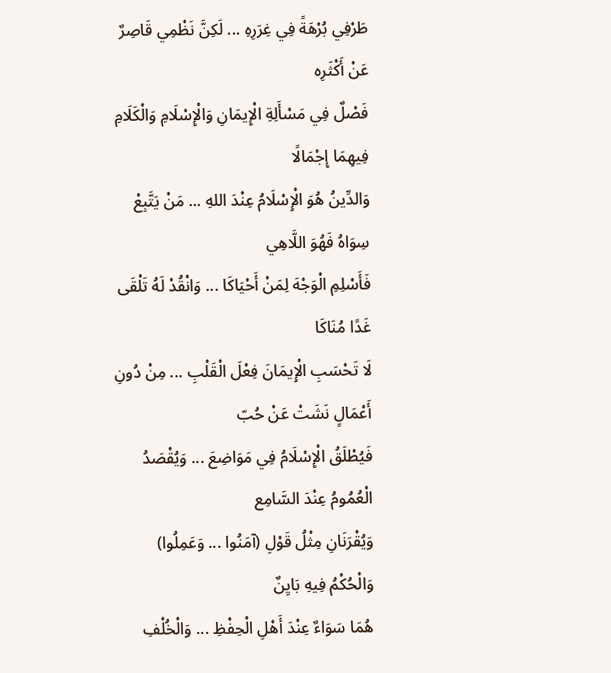طَرْفِي بُرْهَةً فِي غِرَرِهِ ... لَكِنَّ نَظْمِي قَاصِرٌ عَنْ أَكْثَرِه
فَصْلٌ فِي مَسْأَلِةِ الْإِيمَانِ وَالْإِسْلَامِ وَالْكَلَامِ فِيهِمَا إِجْمَالًا
وَالدِّينُ هُوَ الْإِسْلَامُ عِنْدَ اللهِ ... مَنْ يَتَّبِعْ سِوَاهُ فَهُوَ اللَّاهِي
فَأَسْلِمِ الْوَجْهَ لِمَنْ أَحْيَاكَا ... وَانْقُدْ لَهُ تَلْقَى غَدًا مُنَاكَا
لَا تَحْسَبِ الْإِيمَانَ فِعْلَ الْقَلْبِ ... مِنْ دُونِ أَعْمَالٍ نَشَتْ عَنْ حُبّ
فَيُطْلَقُ الْإِسْلَامُ فِي مَوَاضِعَ ... وَيُقْصَدُ الْعُمُومُ عِنْدَ السَّامِع
وَيُقْرَنَانِ مِثْلُ قَوْلِ (آمَنُوا ... وَعَمِلُوا) وَالْحُكْمُ فِيهِ بَايِنٌ
هُمَا سَوَاءٌ عِنْدَ أَهْلِ الْحِفْظِ ... وَالْخُلْفِ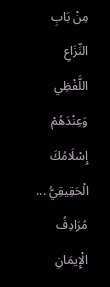مِنْ بَابِ النِّزَاعِ اللَّفْظِي
وَعِنْدَهُمْ إِسْلَامُكَ الْحَقِيقِيُّ ... مُرَادِفُ الْإِيمَانِ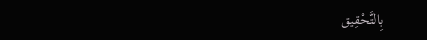بِالتَّحْقِيق